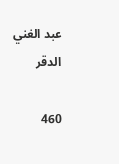عبد الغني الدقر

460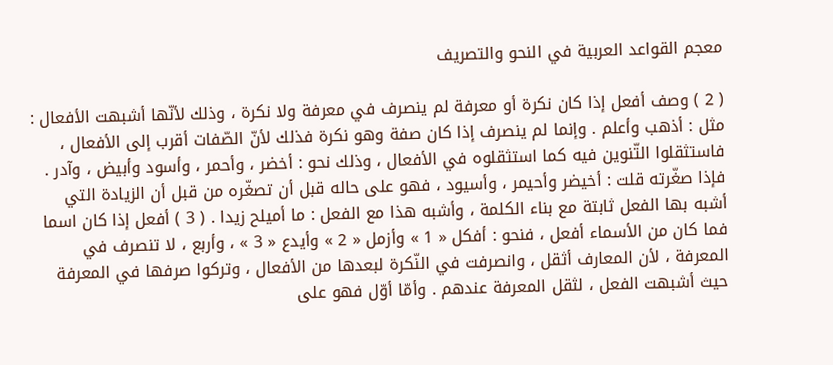معجم القواعد العربية في النحو والتصريف

( 2 ) وصف أفعل إذا كان نكرة أو معرفة لم ينصرف في معرفة ولا نكرة ، وذلك لأنّها أشبهت الأفعال : مثل : أذهب وأعلم . وإنما لم ينصرف إذا كان صفة وهو نكرة فذلك لأنّ الصّفات أقرب إلى الأفعال ، فاستثقلوا التّنوين فيه كما استثقلوه في الأفعال ، وذلك نحو : أخضر ، وأحمر ، وأسود وأبيض ، وآدر . فإذا صغّرته قلت : أخيضر وأحيمر ، وأسيود ، فهو على حاله قبل أن تصغّره من قبل أن الزيادة التي أشبه بها الفعل ثابتة مع بناء الكلمة ، وأشبه هذا مع الفعل : ما أميلح زيدا . ( 3 ) أفعل إذا كان اسما فما كان من الأسماء أفعل ، فنحو : أفكل « 1 » وأزمل « 2 » وأيدع « 3 » ، وأربع ، لا تنصرف في المعرفة ، لأن المعارف أثقل ، وانصرفت في النّكرة لبعدها من الأفعال ، وتركوا صرفها في المعرفة حيث أشبهت الفعل ، لثقل المعرفة عندهم . وأمّا أوّل فهو على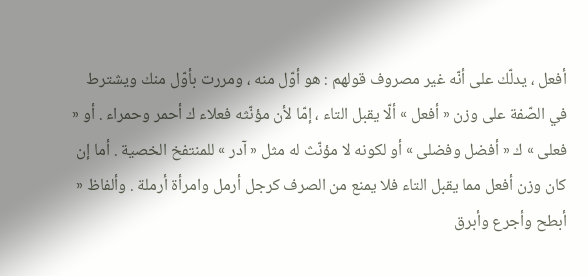أفعل ، يدلّك على أنّه غير مصروف قولهم : هو أوّل منه ، ومررت بأوّل منك ويشترط في الصّفة على وزن « أفعل » ألّا يقبل التاء ، إمّا لأن مؤنّثه فعلاء ك أحمر وحمراء . أو « فعلى » ك « أفضل وفضلى » أو لكونه لا مؤنّث له مثل « آدر » للمنتفخ الخصية . أما إن كان وزن أفعل مما يقبل التاء فلا يمنع من الصرف كرجل أرمل وامرأة أرملة . وألفاظ « أبطح وأجرع وأبرق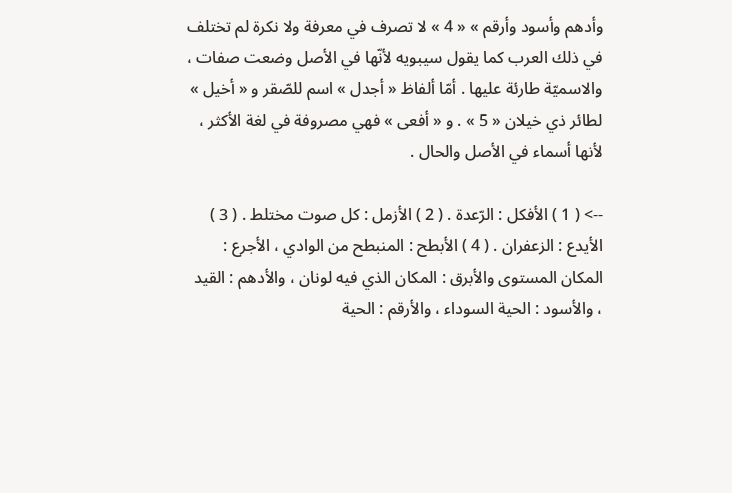وأدهم وأسود وأرقم » « 4 » لا تصرف في معرفة ولا نكرة لم تختلف في ذلك العرب كما يقول سيبويه لأنّها في الأصل وضعت صفات ، والاسميّة طارئة عليها . أمّا ألفاظ « أجدل » اسم للصّقر و « أخيل » لطائر ذي خيلان « 5 » . و « أفعى » فهي مصروفة في لغة الأكثر ، لأنها أسماء في الأصل والحال .

--> ( 1 ) الأفكل : الرّعدة . ( 2 ) الأزمل : كل صوت مختلط . ( 3 ) الأيدع : الزعفران . ( 4 ) الأبطح : المنبطح من الوادي ، الأجرع : المكان المستوى والأبرق : المكان الذي فيه لونان ، والأدهم : القيد ، والأسود : الحية السوداء ، والأرقم : الحية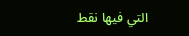التي فيها نقط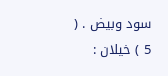سود وبيض . ( 5 ) خيلان :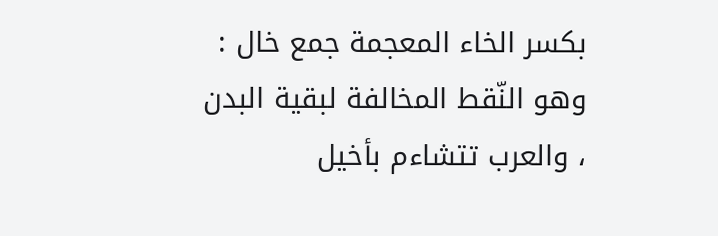بكسر الخاء المعجمة جمع خال : وهو النّقط المخالفة لبقية البدن ، والعرب تتشاءم بأخيل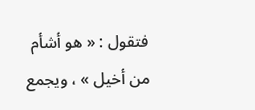فتقول : « هو أشأم من أخيل » ، ويجمع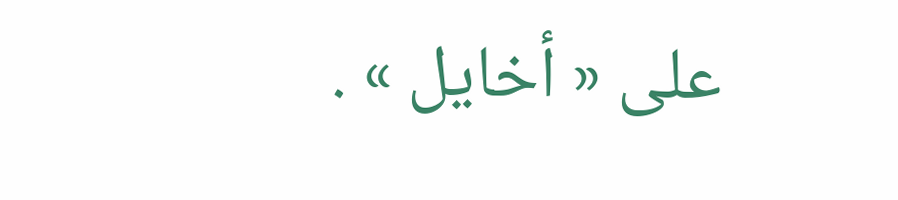على « أخايل » .